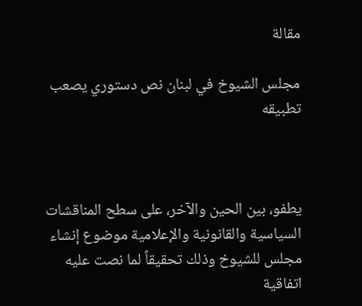مقالة

مجلس الشيوخ في لبنان نص دستوري يصعب تطبيقه



يطفو، بين الحين والآخر، على سطح المناقشات السياسية والقانونية والإعلامية موضوع إنشاء مجلس للشيوخ وذلك تحقيقاً لما نصت عليه اتفاقية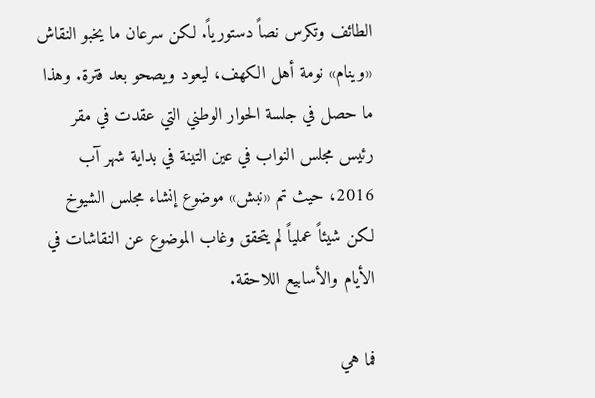الطائف وتكرس نصاً دستورياً. لكن سرعان ما يخبو النقاش «وينام» نومة أهل الكهف، ليعود ويصحو بعد فترة. وهذا ما حصل في جلسة الحوار الوطني التي عقدت في مقر رئيس مجلس النواب في عين التينة في بداية شهر آب 2016، حيث تم «نبش» موضوع إنشاء مجلس الشيوخ لكن شيئاً عملياً لم يتحقق وغاب الموضوع عن النقاشات في الأيام والأسابيع اللاحقة.

فما هي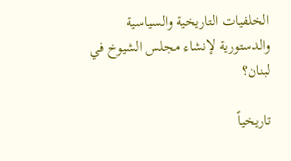الخلفيات التاريخية والسياسية والدستورية لإنشاء مجلس الشيوخ في لبنان؟

تاريخياً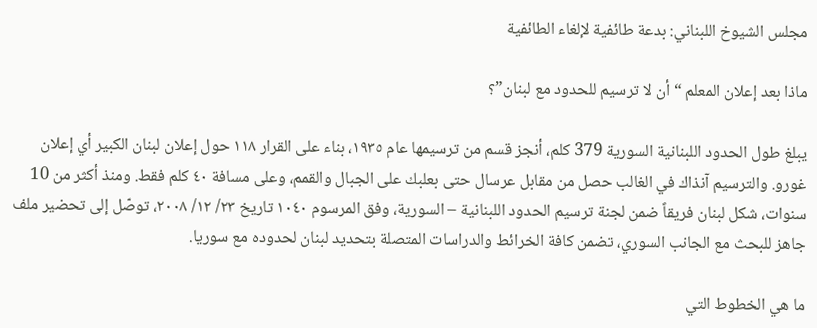مجلس الشيوخ اللبناني: بدعة طائفية لإلغاء الطائفية

ماذا بعد إعلان المعلم “أن لا ترسيم للحدود مع لبنان”؟

يبلغ طول الحدود اللبنانية السورية 379 كلم، أنجز قسم من ترسيمها عام ١٩٣٥، بناء على القرار ١١٨ حول إعلان لبنان الكبير أي إعلان غورو. والترسيم آنذاك في الغالب حصل من مقابل عرسال حتى بعلبك على الجبال والقمم، وعلى مسافة ٤٠ كلم فقط. ومنذ أكثر من 10 سنوات، شكل لبنان فريقاً ضمن لجنة ترسيم الحدود اللبنانية – السورية، وفق المرسوم ١٠٤٠ تاريخ ٢٣/ ١٢/ ٢٠٠٨، توصّل إلى تحضير ملف جاهز للبحث مع الجانب السوري، تضمن كافة الخرائط والدراسات المتصلة بتحديد لبنان لحدوده مع سوريا.

ما هي الخطوط التي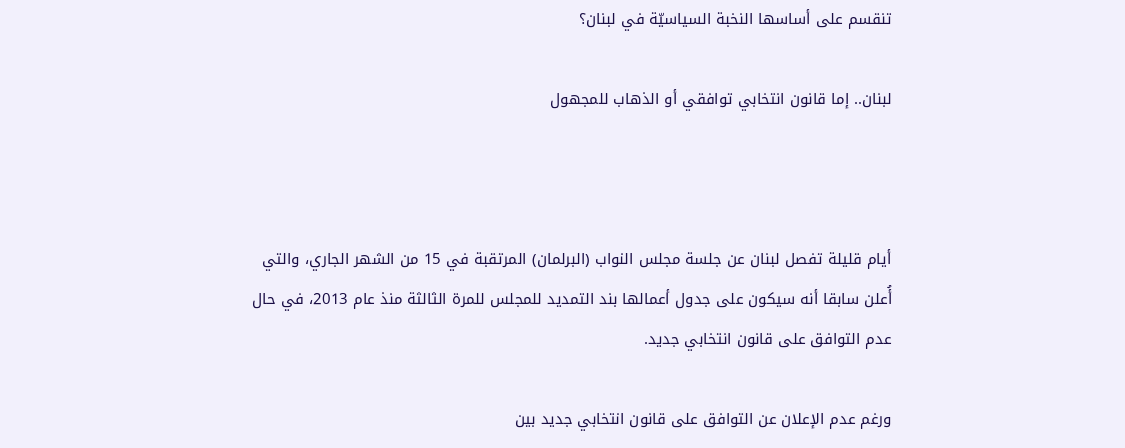تنقسم على أساسها النخبة السياسيّة في لبنان؟

لبنان.. إما قانون انتخابي توافقي أو الذهاب للمجهول



أيام قليلة تفصل لبنان عن جلسة مجلس النواب (البرلمان) المرتقبة في 15 من الشهر الجاري، والتي أُعلن سابقا أنه سيكون على جدول أعمالها بند التمديد للمجلس للمرة الثالثة منذ عام 2013، في حال عدم التوافق على قانون انتخابي جديد.

ورغم عدم الإعلان عن التوافق على قانون انتخابي جديد بين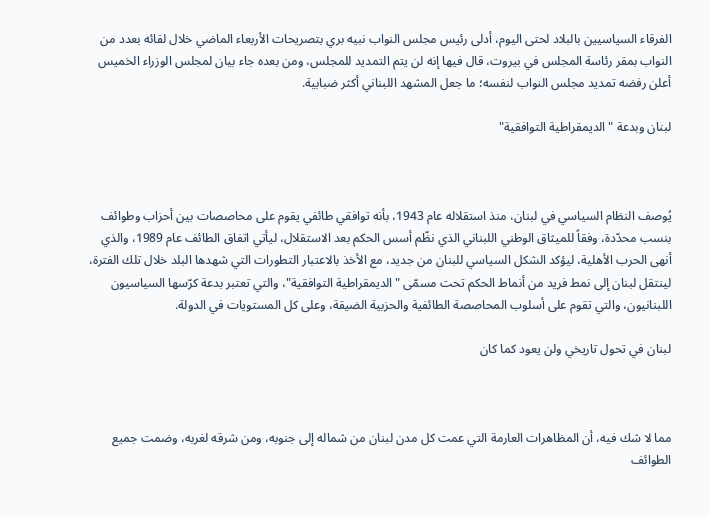الفرقاء السياسيين بالبلاد لحتى اليوم، أدلى رئيس مجلس النواب نبيه بري بتصريحات الأربعاء الماضي خلال لقائه بعدد من النواب بمقر رئاسة المجلس في بيروت، قال فيها إنه لن يتم التمديد للمجلس، ومن بعده جاء بيان لمجلس الوزراء الخميس أعلن رفضه تمديد مجلس النواب لنفسه؛ ما جعل المشهد اللبناني أكثر ضبابية.

لبنان وبدعة "الديمقراطية التوافقية"



يُوصف النظام السياسي في لبنان، منذ استقلاله عام 1943، بأنه توافقي طائفي يقوم على محاصصات بين أحزاب وطوائف بنسب محدّدة، وفقاً للميثاق الوطني اللبناني الذي نظّم أسس الحكم بعد الاستقلال، ليأتي اتفاق الطائف عام 1989، والذي أنهى الحرب الأهلية، ليؤكد الشكل السياسي للبنان من جديد، مع الأخذ بالاعتبار التطورات التي شهدها البلد خلال تلك الفترة، لينتقل لبنان إلى نمط فريد من أنماط الحكم تحت مسمّى "الديمقراطية التوافقية"، والتي تعتبر بدعة كرّسها السياسيون اللبنانيون، والتي تقوم على أسلوب المحاصصة الطائفية والحزبية الضيقة، وعلى كل المستويات في الدولة.

لبنان في تحول تاريخي ولن يعود كما كان



مما لا شك فيه، أن المظاهرات العارمة التي عمت كل مدن لبنان من شماله إلى جنوبه، ومن شرقه لغربه، وضمت جميع الطوائف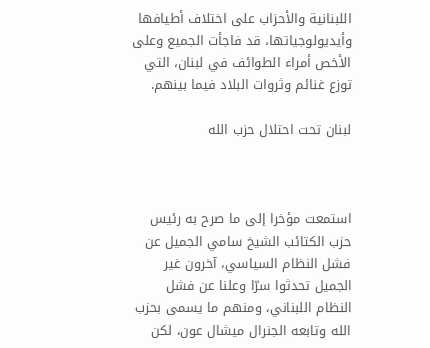اللبنانية والأحزاب على اختلاف أطيافها وأيديولوجياتها، قد فاجأت الجميع وعلى الأخص أمراء الطوائف في لبنان، التي توزع غنائم وثروات البلاد فيما بينهم.

لبنان تحت احتلال حزب الله



استمعت مؤخرا إلى ما صرح به رئيس حزب الكتائب الشيخ سامي الجميل عن فشل النظام السياسي، آخرون غير الجميل تحدثوا سرّا وعلنا عن فشل النظام اللبناني، ومنهم ما يسمى بحزب الله وتابعه الجنرال ميشال عون، لكن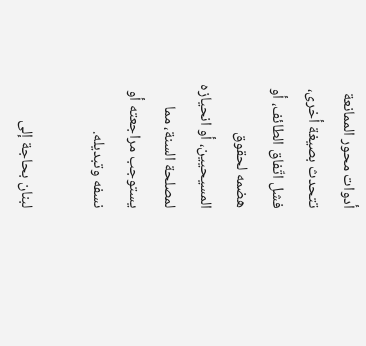أدوات محور الممانعة تتحدث بصيغة أخرى، فشل اتّفاق الطائف، أو هضمه لحقوق المسيحيين، أو انحيازه لمصلحة السنة، مما يستوجب مراجعته أو نسفه وتبديله.

لبنان بحاجة إلى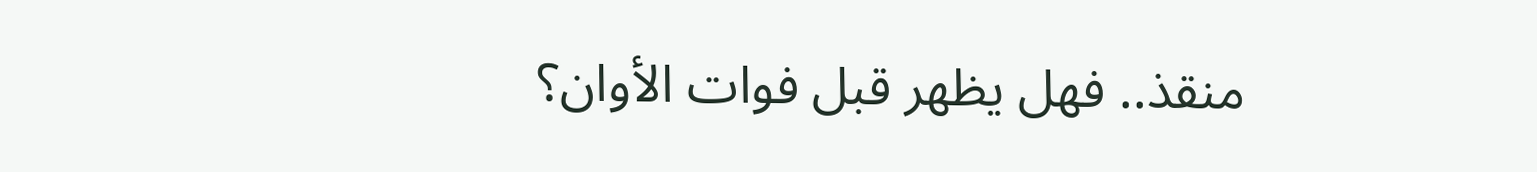منقذ.. فهل يظهر قبل فوات الأوان؟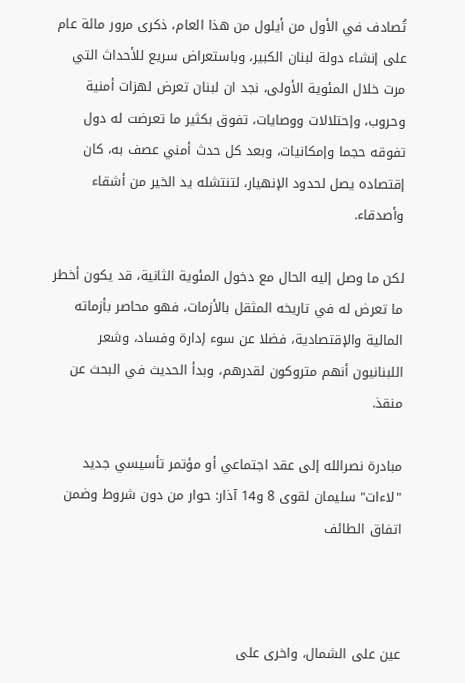تُصادف في الأول من أيلول من هذا العام، ذكرى مرور مائة عام على إنشاء دولة لبنان الكبير، وباستعراض سريع للأحداث التي مرت خلال المئوية الأولى، نجد ان لبنان تعرض لهزات أمنية وحروب، وإحتلالات ووصايات، تفوق بكثير ما تعرضت له دول تفوقه حجما وإمكانيات، وبعد كل حدث أمني عصف به، كان إقتصاده يصل لحدود الإنهيار، لتنتشله يد الخير من أشقاء وأصدقاء.

لكن ما وصل إليه الحال مع دخول المئوية الثانية، قد يكون أخطر ما تعرض له في تاريخه المثقل بالأزمات، فهو محاصر بأزماته المالية والإقتصادية، فضلا عن سوء إدارة وفساد، وشعر اللبنانيون أنهم متروكون لقدرهم، وبدأ الحديث في البحث عن منقذ.

مبادرة نصرالله إلى عقد اجتماعي أو مؤتمر تأسيسي جديد "لاءات" سليمان لقوى 8 و14 آذار: حوار من دون شروط وضمن اتفاق الطائف



عين على الشمال، واخرى على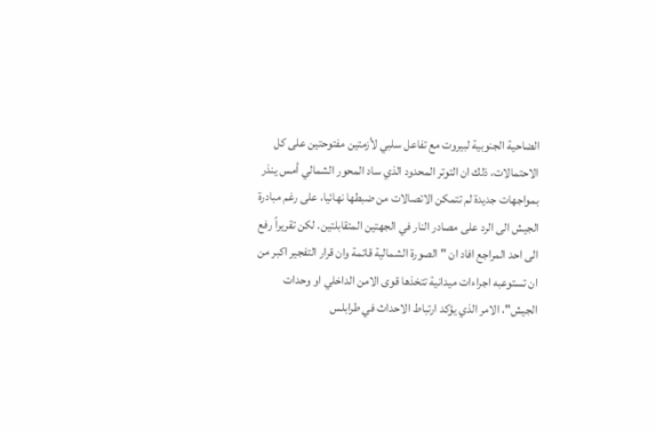الضاحية الجنوبية لبيروت مع تفاعل سلبي لأزمتين مفتوحتين على كل الاحتمالات، ذلك ان التوتر المحدود الذي ساد المحور الشمالي أمس ينذر بمواجهات جديدة لم تتمكن الاتصالات من ضبطها نهائيا، على رغم مبادرة الجيش الى الرد على مصادر النار في الجهتين المتقابلتين. لكن تقريراً رفع الى احد المراجع افاد ان "الصورة الشمالية قاتمة وان قرار التفجير اكبر من ان تستوعبه اجراءات ميدانية تتخذها قوى الامن الداخلي او وحدات الجيش"، الامر الذي يؤكد ارتباط الاحداث في طرابلس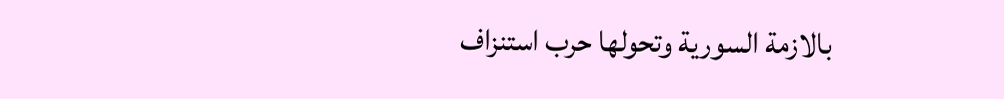بالازمة السورية وتحولها حرب استنزاف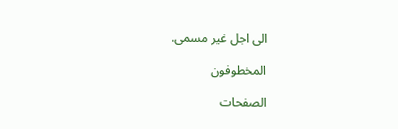الى اجل غير مسمى.

المخطوفون

الصفحات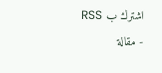اشترك ب RSS - مقالة